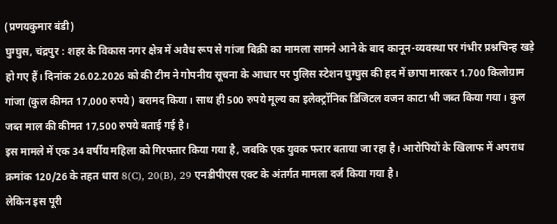(प्रणयकुमार बंडी)
घुग्घुस, चंद्रपुर : शहर के विकास नगर क्षेत्र में अवैध रूप से गांजा बिक्री का मामला सामने आने के बाद कानून-व्यवस्था पर गंभीर प्रश्नचिन्ह खड़े हो गए हैं। दिनांक 26.02.2026 को की टीम ने गोपनीय सूचना के आधार पर पुलिस स्टेशन घुग्घुस की हद में छापा मारकर 1.700 किलोग्राम गांजा (कुल कीमत 17,000 रुपये) बरामद किया। साथ ही 500 रुपये मूल्य का इलेक्ट्रॉनिक डिजिटल वजन काटा भी जब्त किया गया। कुल जब्त माल की कीमत 17,500 रुपये बताई गई है।
इस मामले में एक 34 वर्षीय महिला को गिरफ्तार किया गया है, जबकि एक युवक फरार बताया जा रहा है। आरोपियों के खिलाफ में अपराध क्रमांक 120/26 के तहत धारा 8(C), 20(B), 29 एनडीपीएस एक्ट के अंतर्गत मामला दर्ज किया गया है।
लेकिन इस पूरी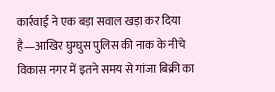कार्रवाई ने एक बड़ा सवाल खड़ा कर दिया है—आखिर घुग्घुस पुलिस की नाक के नीचे विकास नगर में इतने समय से गांजा बिक्री का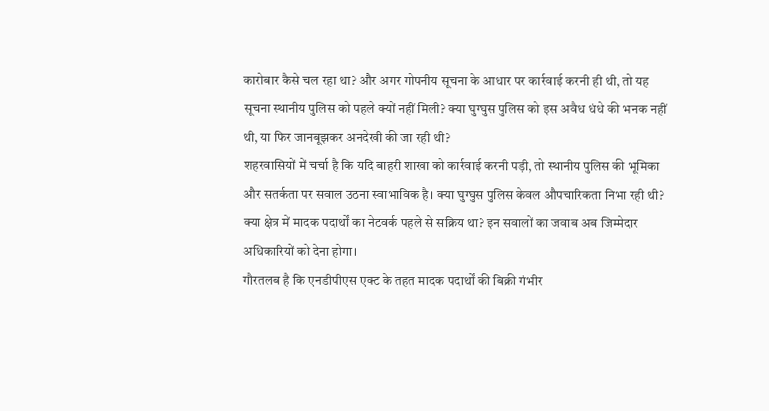कारोबार कैसे चल रहा था? और अगर गोपनीय सूचना के आधार पर कार्रवाई करनी ही थी, तो यह सूचना स्थानीय पुलिस को पहले क्यों नहीं मिली? क्या घुग्घुस पुलिस को इस अवैध धंधे की भनक नहीं थी, या फिर जानबूझकर अनदेखी की जा रही थी?
शहरवासियों में चर्चा है कि यदि बाहरी शाखा को कार्रवाई करनी पड़ी, तो स्थानीय पुलिस की भूमिका और सतर्कता पर सवाल उठना स्वाभाविक है। क्या घुग्घुस पुलिस केवल औपचारिकता निभा रही थी? क्या क्षेत्र में मादक पदार्थों का नेटवर्क पहले से सक्रिय था? इन सवालों का जवाब अब जिम्मेदार अधिकारियों को देना होगा।
गौरतलब है कि एनडीपीएस एक्ट के तहत मादक पदार्थों की बिक्री गंभीर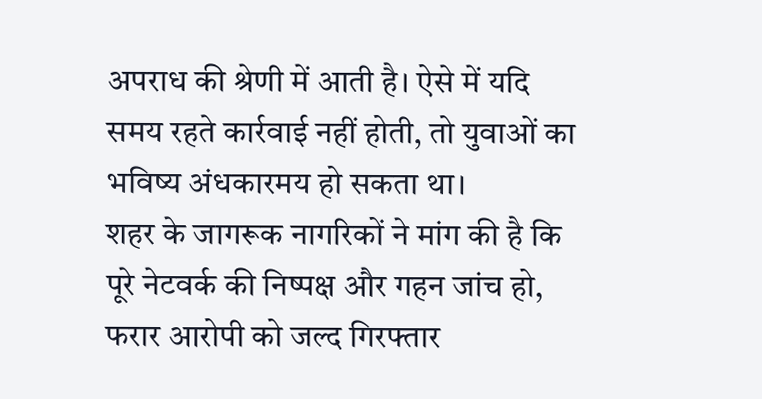अपराध की श्रेणी में आती है। ऐसे में यदि समय रहते कार्रवाई नहीं होती, तो युवाओं का भविष्य अंधकारमय हो सकता था।
शहर के जागरूक नागरिकों ने मांग की है कि पूरे नेटवर्क की निष्पक्ष और गहन जांच हो, फरार आरोपी को जल्द गिरफ्तार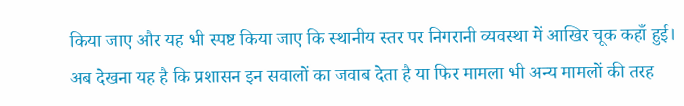किया जाए और यह भी स्पष्ट किया जाए कि स्थानीय स्तर पर निगरानी व्यवस्था में आखिर चूक कहाँ हुई।
अब देखना यह है कि प्रशासन इन सवालों का जवाब देता है या फिर मामला भी अन्य मामलों की तरह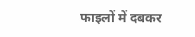फाइलों में दबकर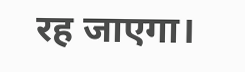रह जाएगा।